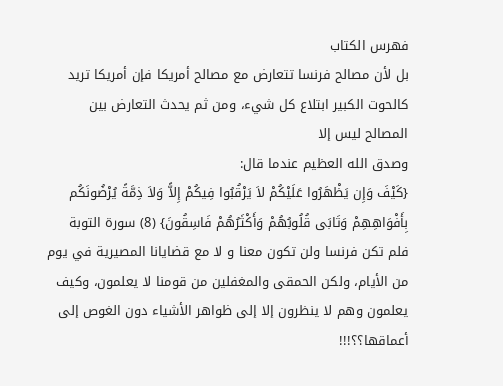فهرس الكتاب
بل لأن مصالح فرنسا تتعارض مع مصالح أمريكا فإن أمريكا تريد كالحوت الكبير ابتلاع كل شيء، ومن ثم يحدث التعارض بين المصالح ليس إلا
وصدق الله العظيم عندما قال:
{كَيْفَ وَإِن يَظْهَرُوا عَلَيْكُمْ لاَ يَرْقُبُوا فِيكُمْ إِلاًّ وَلاَ ذِمَّةً يُرْضُونَكُم بِأَفْوَاهِهِمْ وَتَابَى قُلُوبُهُمْ وَأَكْثَرُهُمْ فَاسِقُونَ} (8) سورة التوبة
فلم تكن فرنسا ولن تكون معنا و لا مع قضايانا المصيرية في يوم من الأيام، ولكن الحمقى والمغفلين من قومنا لا يعلمون، وكيف يعلمون وهم لا ينظرون إلا إلى ظواهر الأشياء دون الغوص إلى أعماقها؟؟!!!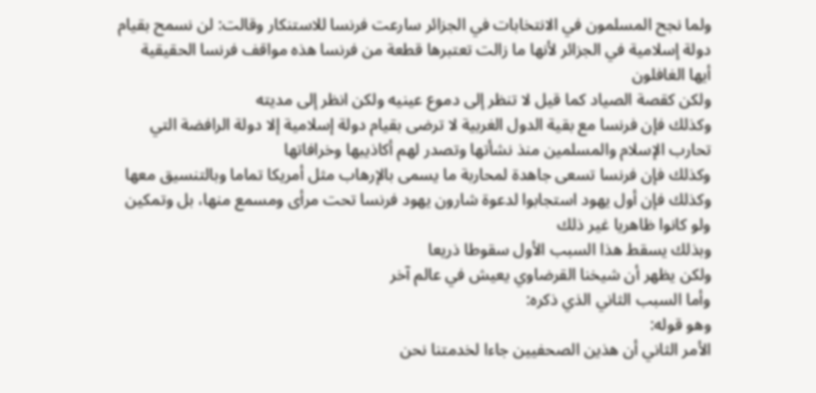ولما نجح المسلمون في الانتخابات في الجزائر سارعت فرنسا للاستنكار وقالت: لن نسمح بقيام دولة إسلامية في الجزائر لأنها ما زالت تعتبرها قطعة من فرنسا هذه مواقف فرنسا الحقيقية أيها الغافلون
ولكن كقصة الصياد كما قيل لا تنظر إلى دموع عينيه ولكن انظر إلى مديته
وكذلك فإن فرنسا مع بقية الدول الغربية لا ترضى بقيام دولة إسلامية إلا دولة الرافضة التي تحارب الإسلام والمسلمين منذ نشأتها وتصدر لهم أكاذيبها وخرافاتها
وكذلك فإن فرنسا تسعى جاهدة لمحاربة ما يسمى بالإرهاب مثل أمريكا تماما وبالتنسيق معها
وكذلك فإن أول يهود استجابوا لدعوة شارون يهود فرنسا تحت مرأى ومسمع منها، بل وتمكين ولو كانوا ظاهريا غير ذلك
وبذلك يسقط هذا السبب الأول سقوطا ذريعا
ولكن يظهر أن شيخنا القرضاوي يعيش في عالم آخر
وأما السبب الثاني الذي ذكره:
وهو قوله:
الأمر الثاني أن هذين الصحفيين جاءا لخدمتنا نحن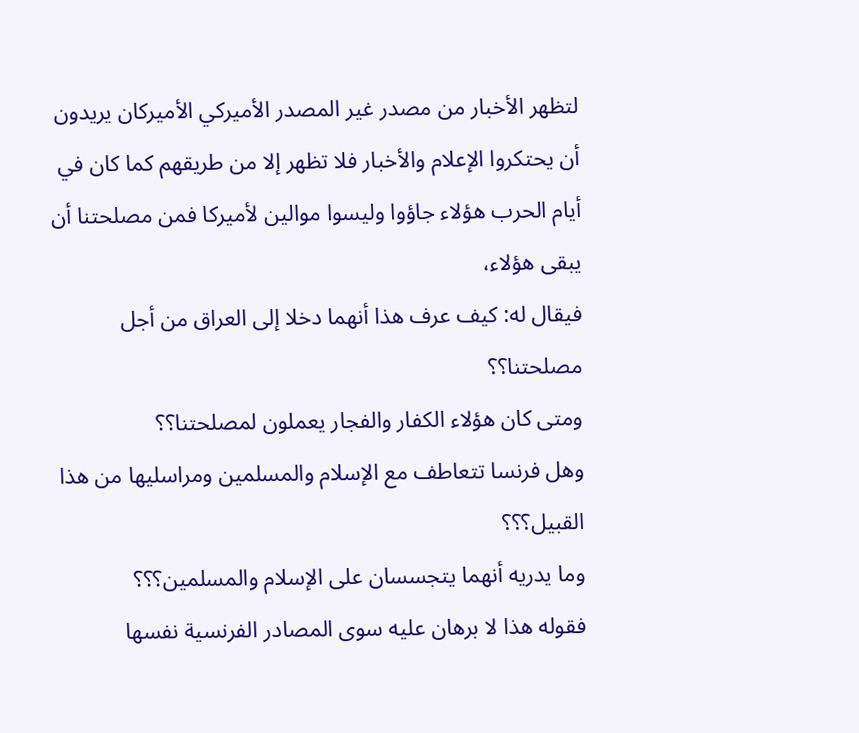لتظهر الأخبار من مصدر غير المصدر الأميركي الأميركان يريدون أن يحتكروا الإعلام والأخبار فلا تظهر إلا من طريقهم كما كان في أيام الحرب هؤلاء جاؤوا وليسوا موالين لأميركا فمن مصلحتنا أن يبقى هؤلاء،
فيقال له: كيف عرف هذا أنهما دخلا إلى العراق من أجل مصلحتنا؟؟
ومتى كان هؤلاء الكفار والفجار يعملون لمصلحتنا؟؟
وهل فرنسا تتعاطف مع الإسلام والمسلمين ومراسليها من هذا القبيل؟؟؟
وما يدريه أنهما يتجسسان على الإسلام والمسلمين؟؟؟
فقوله هذا لا برهان عليه سوى المصادر الفرنسية نفسها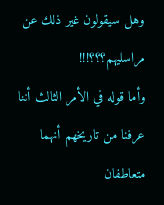وهل سيقولون غير ذلك عن مراسليهم؟؟؟!!!
وأما قوله في الأمر الثالث أننا عرفنا من تاريخهم أنهما متعاطفان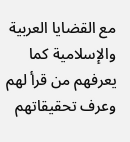مع القضايا العربية والإسلامية كما يعرفهم من قرأ لهم وعرف تحقيقاتهم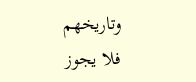وتاريخهم فلا يجوز